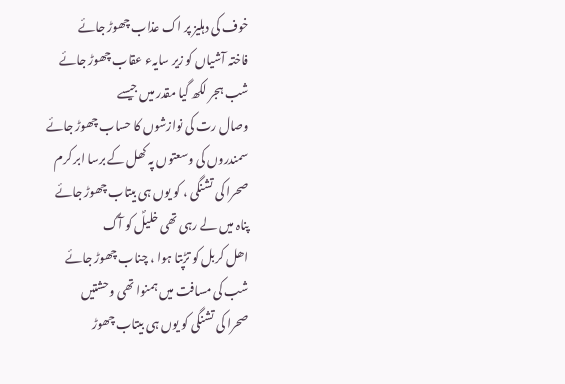خوف کی دہلیز پر اک عذاب چھوڑ جائے
فاختہ آشیاں کو زیر سایہء عقاب چھوڑ جائے
شب ہجر لکھ گیا مقدر میں جیسے
وصال رت کی نوازشوں کا حساب چھوڑ جائے
سمندروں کی وسعتوں پہ کھل کے برسا ابر کرم
صحرا کی تشنگی ، کو یوں ہی بیتاب چھوڑ جائے
پناہ میں لے رہی تھی خلیلؐ کو آگ
اھل کربل کو تڑپتا ہوا ، چناب چھوڑ جائے
شب کی مسافت میں ہمنوا تھی وحشتیں
صحرا کی تشنگی کو یوں ہی بیتاب چھوڑ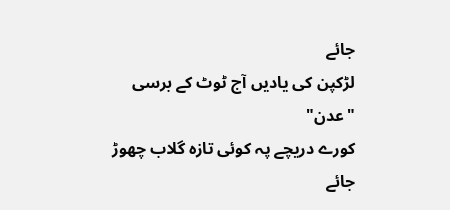جائے
لڑکپن کی یادیں آج ٹوٹ کے برسی "عدن"
کورے دریچے پہ کوئی تازہ گلاب چھوڑ جائے